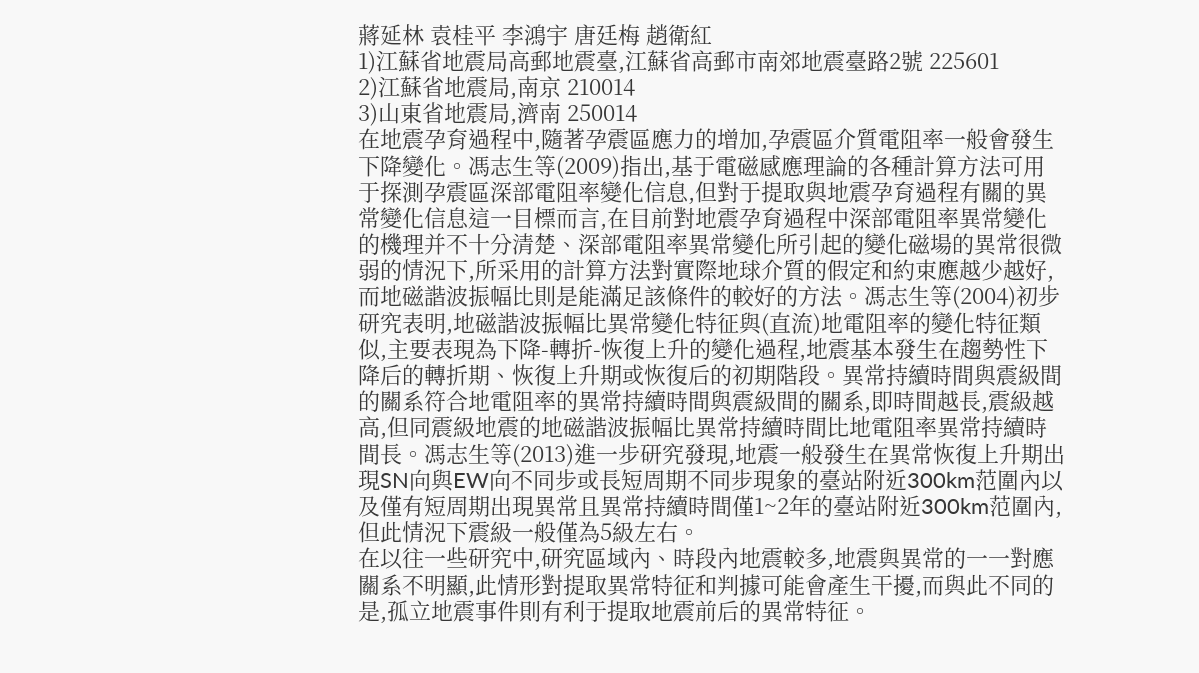蔣延林 袁桂平 李鴻宇 唐廷梅 趙衛紅
1)江蘇省地震局高郵地震臺,江蘇省高郵市南郊地震臺路2號 225601
2)江蘇省地震局,南京 210014
3)山東省地震局,濟南 250014
在地震孕育過程中,隨著孕震區應力的增加,孕震區介質電阻率一般會發生下降變化。馮志生等(2009)指出,基于電磁感應理論的各種計算方法可用于探測孕震區深部電阻率變化信息,但對于提取與地震孕育過程有關的異常變化信息這一目標而言,在目前對地震孕育過程中深部電阻率異常變化的機理并不十分清楚、深部電阻率異常變化所引起的變化磁場的異常很微弱的情況下,所采用的計算方法對實際地球介質的假定和約束應越少越好,而地磁諧波振幅比則是能滿足該條件的較好的方法。馮志生等(2004)初步研究表明,地磁諧波振幅比異常變化特征與(直流)地電阻率的變化特征類似,主要表現為下降-轉折-恢復上升的變化過程,地震基本發生在趨勢性下降后的轉折期、恢復上升期或恢復后的初期階段。異常持續時間與震級間的關系符合地電阻率的異常持續時間與震級間的關系,即時間越長,震級越高,但同震級地震的地磁諧波振幅比異常持續時間比地電阻率異常持續時間長。馮志生等(2013)進一步研究發現,地震一般發生在異常恢復上升期出現SN向與EW向不同步或長短周期不同步現象的臺站附近300km范圍內以及僅有短周期出現異常且異常持續時間僅1~2年的臺站附近300km范圍內,但此情況下震級一般僅為5級左右。
在以往一些研究中,研究區域內、時段內地震較多,地震與異常的一一對應關系不明顯,此情形對提取異常特征和判據可能會產生干擾,而與此不同的是,孤立地震事件則有利于提取地震前后的異常特征。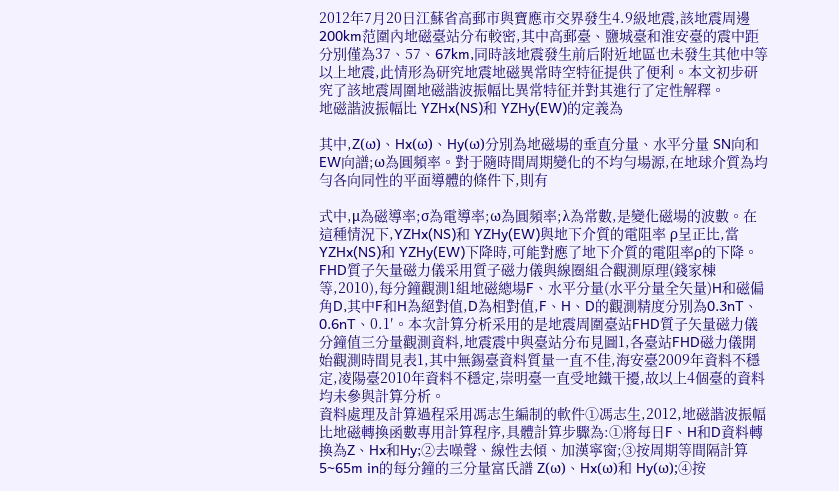2012年7月20日江蘇省高郵市與寶應市交界發生4.9級地震,該地震周邊200km范圍內地磁臺站分布較密,其中高郵臺、鹽城臺和淮安臺的震中距分別僅為37、57、67km,同時該地震發生前后附近地區也未發生其他中等以上地震,此情形為研究地震地磁異常時空特征提供了便利。本文初步研究了該地震周圍地磁諧波振幅比異常特征并對其進行了定性解釋。
地磁諧波振幅比 YZHx(NS)和 YZHy(EW)的定義為

其中,Z(ω)、Hx(ω)、Hy(ω)分別為地磁場的垂直分量、水平分量 SN向和 EW向譜;ω為圓頻率。對于隨時間周期變化的不均勻場源,在地球介質為均勻各向同性的平面導體的條件下,則有

式中,μ為磁導率;σ為電導率;ω為圓頻率;λ為常數,是變化磁場的波數。在這種情況下,YZHx(NS)和 YZHy(EW)與地下介質的電阻率 ρ呈正比,當 YZHx(NS)和 YZHy(EW)下降時,可能對應了地下介質的電阻率ρ的下降。
FHD質子矢量磁力儀采用質子磁力儀與線圈組合觀測原理(錢家棟等,2010),每分鐘觀測1組地磁總場F、水平分量(水平分量全矢量)H和磁偏角D,其中F和H為絕對值,D為相對值,F、H、D的觀測精度分別為0.3nT、0.6nT、0.1′。本次計算分析采用的是地震周圍臺站FHD質子矢量磁力儀分鐘值三分量觀測資料,地震震中與臺站分布見圖1,各臺站FHD磁力儀開始觀測時間見表1,其中無錫臺資料質量一直不佳,海安臺2009年資料不穩定,凌陽臺2010年資料不穩定,崇明臺一直受地鐵干擾,故以上4個臺的資料均未參與計算分析。
資料處理及計算過程采用馮志生編制的軟件①馮志生,2012,地磁諧波振幅比地磁轉換函數專用計算程序,具體計算步驟為:①將每日F、H和D資料轉換為Z、Hx和Hy;②去噪聲、線性去傾、加漢寧窗;③按周期等間隔計算5~65m in的每分鐘的三分量富氏譜 Z(ω)、Hx(ω)和 Hy(ω);④按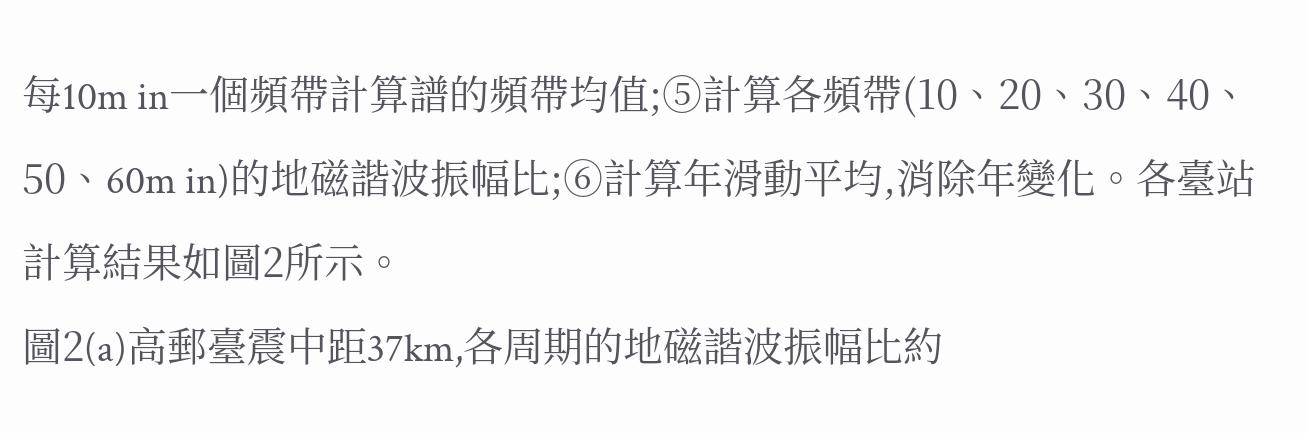每10m in一個頻帶計算譜的頻帶均值;⑤計算各頻帶(10、20、30、40、50、60m in)的地磁諧波振幅比;⑥計算年滑動平均,消除年變化。各臺站計算結果如圖2所示。
圖2(a)高郵臺震中距37km,各周期的地磁諧波振幅比約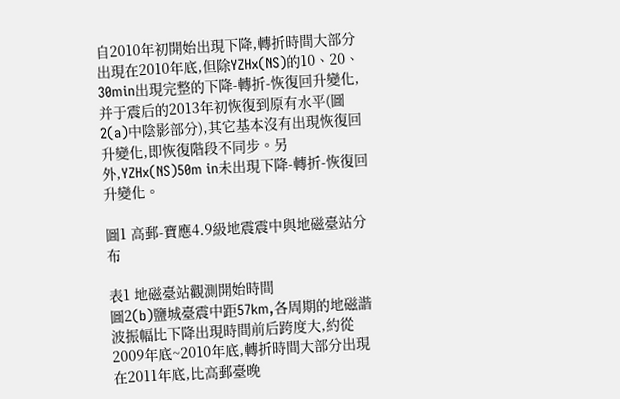自2010年初開始出現下降,轉折時間大部分出現在2010年底,但除YZHx(NS)的10、20、30min出現完整的下降-轉折-恢復回升變化,并于震后的2013年初恢復到原有水平(圖2(a)中陰影部分),其它基本沒有出現恢復回升變化,即恢復階段不同步。另外,YZHx(NS)50m in未出現下降-轉折-恢復回升變化。

圖1 高郵-寶應4.9級地震震中與地磁臺站分布

表1 地磁臺站觀測開始時間
圖2(b)鹽城臺震中距57km,各周期的地磁諧波振幅比下降出現時間前后跨度大,約從2009年底~2010年底,轉折時間大部分出現在2011年底,比高郵臺晚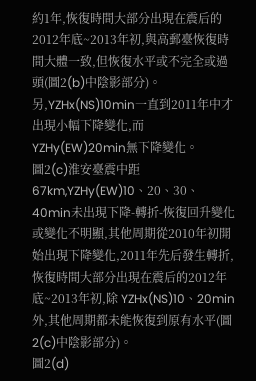約1年,恢復時間大部分出現在震后的2012年底~2013年初,與高郵臺恢復時間大體一致,但恢復水平或不完全或過頭(圖2(b)中陰影部分)。另,YZHx(NS)10min一直到2011年中才出現小幅下降變化,而YZHy(EW)20min無下降變化。
圖2(c)淮安臺震中距 67km,YZHy(EW)10、20、30、40min未出現下降-轉折-恢復回升變化或變化不明顯,其他周期從2010年初開始出現下降變化,2011年先后發生轉折,恢復時間大部分出現在震后的2012年底~2013年初,除 YZHx(NS)10、20min外,其他周期都未能恢復到原有水平(圖2(c)中陰影部分)。
圖2(d)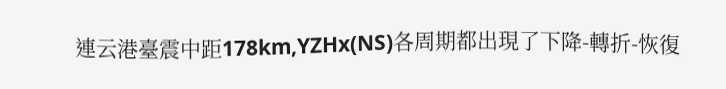連云港臺震中距178km,YZHx(NS)各周期都出現了下降-轉折-恢復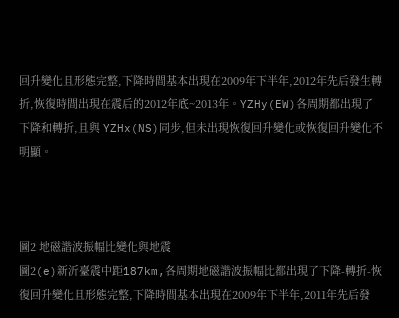回升變化且形態完整,下降時間基本出現在2009年下半年,2012年先后發生轉折,恢復時間出現在震后的2012年底~2013年。YZHy(EW)各周期都出現了下降和轉折,且與 YZHx(NS)同步,但未出現恢復回升變化或恢復回升變化不明顯。



圖2 地磁諧波振幅比變化與地震
圖2(e)新沂臺震中距187km,各周期地磁諧波振幅比都出現了下降-轉折-恢復回升變化且形態完整,下降時間基本出現在2009年下半年,2011年先后發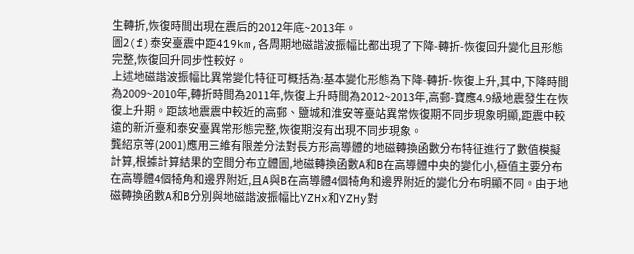生轉折,恢復時間出現在震后的2012年底~2013年。
圖2(f)泰安臺震中距419km,各周期地磁諧波振幅比都出現了下降-轉折-恢復回升變化且形態完整,恢復回升同步性較好。
上述地磁諧波振幅比異常變化特征可概括為:基本變化形態為下降-轉折-恢復上升,其中,下降時間為2009~2010年,轉折時間為2011年,恢復上升時間為2012~2013年,高郵-寶應4.9級地震發生在恢復上升期。距該地震震中較近的高郵、鹽城和淮安等臺站異常恢復期不同步現象明顯,距震中較遠的新沂臺和泰安臺異常形態完整,恢復期沒有出現不同步現象。
龔紹京等(2001)應用三維有限差分法對長方形高導體的地磁轉換函數分布特征進行了數值模擬計算,根據計算結果的空間分布立體圖,地磁轉換函數A和B在高導體中央的變化小,極值主要分布在高導體4個犄角和邊界附近,且A與B在高導體4個犄角和邊界附近的變化分布明顯不同。由于地磁轉換函數A和B分別與地磁諧波振幅比YZHx和YZHy對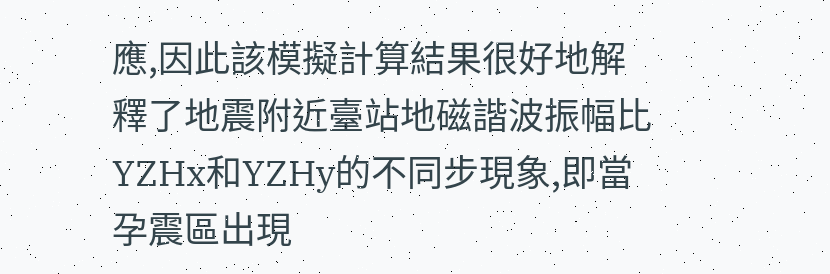應,因此該模擬計算結果很好地解釋了地震附近臺站地磁諧波振幅比YZHx和YZHy的不同步現象,即當孕震區出現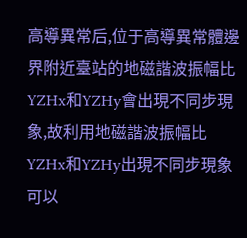高導異常后,位于高導異常體邊界附近臺站的地磁諧波振幅比YZHx和YZHy會出現不同步現象,故利用地磁諧波振幅比YZHx和YZHy出現不同步現象可以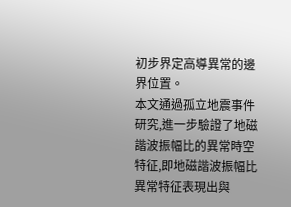初步界定高導異常的邊界位置。
本文通過孤立地震事件研究,進一步驗證了地磁諧波振幅比的異常時空特征,即地磁諧波振幅比異常特征表現出與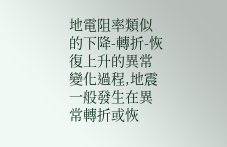地電阻率類似的下降-轉折-恢復上升的異常變化過程,地震一般發生在異常轉折或恢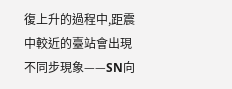復上升的過程中,距震中較近的臺站會出現不同步現象——SN向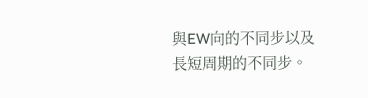與EW向的不同步以及長短周期的不同步。